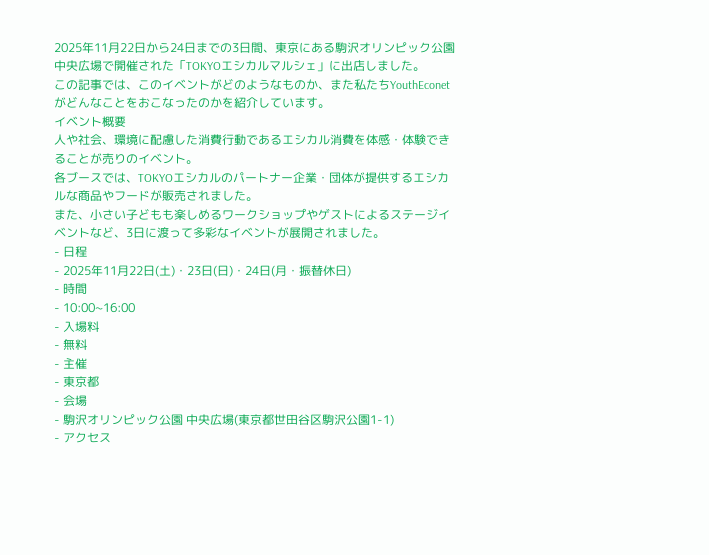2025年11月22日から24日までの3日間、東京にある駒沢オリンピック公園 中央広場で開催された「TOKYOエシカルマルシェ」に出店しました。
この記事では、このイベントがどのようなものか、また私たちYouthEconetがどんなことをおこなったのかを紹介しています。
イベント概要
人や社会、環境に配慮した消費行動であるエシカル消費を体感・体験できることが売りのイベント。
各ブースでは、TOKYOエシカルのパートナー企業・団体が提供するエシカルな商品やフードが販売されました。
また、小さい子どもも楽しめるワークショップやゲストによるステージイベントなど、3日に渡って多彩なイベントが展開されました。
- 日程
- 2025年11月22日(土)・23日(日)・24日(月・振替休日)
- 時間
- 10:00~16:00
- 入場料
- 無料
- 主催
- 東京都
- 会場
- 駒沢オリンピック公園 中央広場(東京都世田谷区駒沢公園1-1)
- アクセス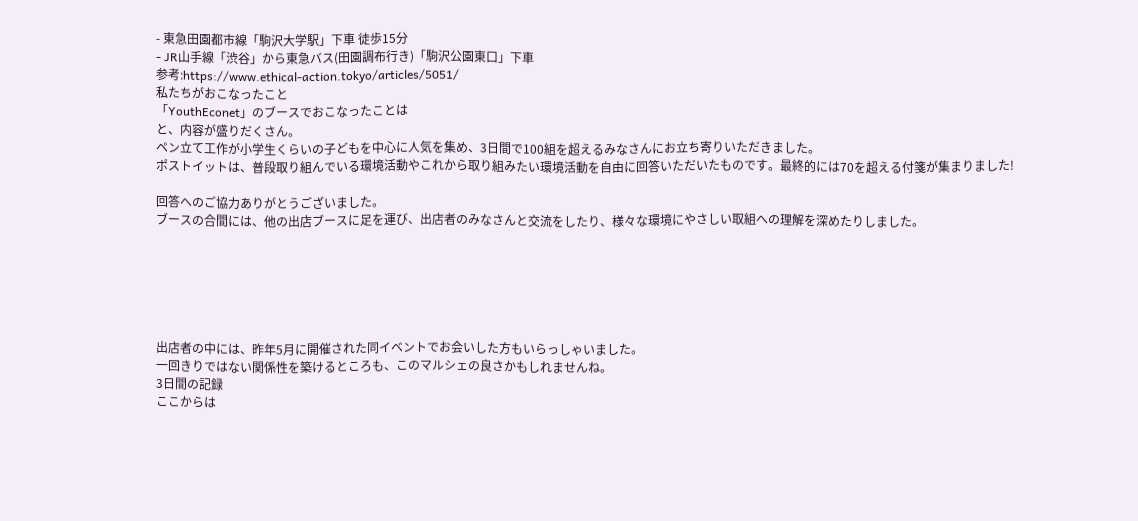- 東急田園都市線「駒沢大学駅」下車 徒歩15分
- JR山手線「渋谷」から東急バス(田園調布行き)「駒沢公園東口」下車
参考:https://www.ethical-action.tokyo/articles/5051/
私たちがおこなったこと
「YouthEconet」のブースでおこなったことは
と、内容が盛りだくさん。
ペン立て工作が小学生くらいの子どもを中心に人気を集め、3日間で100組を超えるみなさんにお立ち寄りいただきました。
ポストイットは、普段取り組んでいる環境活動やこれから取り組みたい環境活動を自由に回答いただいたものです。最終的には70を超える付箋が集まりました!

回答へのご協力ありがとうございました。
ブースの合間には、他の出店ブースに足を運び、出店者のみなさんと交流をしたり、様々な環境にやさしい取組への理解を深めたりしました。






出店者の中には、昨年5月に開催された同イベントでお会いした方もいらっしゃいました。
一回きりではない関係性を築けるところも、このマルシェの良さかもしれませんね。
3日間の記録
ここからは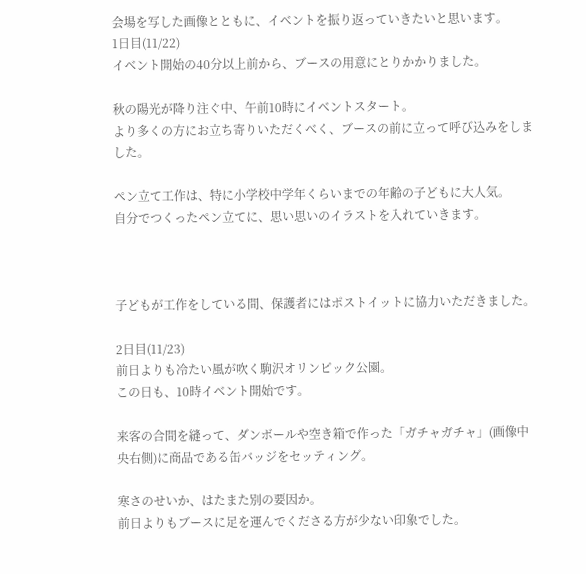会場を写した画像とともに、イベントを振り返っていきたいと思います。
1日目(11/22)
イベント開始の40分以上前から、ブースの用意にとりかかりました。

秋の陽光が降り注ぐ中、午前10時にイベントスタート。
より多くの方にお立ち寄りいただくべく、ブースの前に立って呼び込みをしました。

ペン立て工作は、特に小学校中学年くらいまでの年齢の子どもに大人気。
自分でつくったペン立てに、思い思いのイラストを入れていきます。



子どもが工作をしている間、保護者にはポストイットに協力いただきました。

2日目(11/23)
前日よりも冷たい風が吹く駒沢オリンピック公園。
この日も、10時イベント開始です。

来客の合間を縫って、ダンボールや空き箱で作った「ガチャガチャ」(画像中央右側)に商品である缶バッジをセッティング。

寒さのせいか、はたまた別の要因か。
前日よりもブースに足を運んでくださる方が少ない印象でした。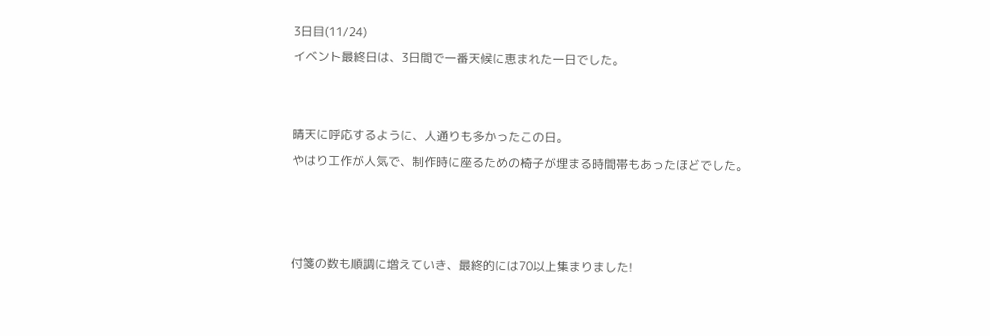3日目(11/24)
イベント最終日は、3日間で一番天候に恵まれた一日でした。


晴天に呼応するように、人通りも多かったこの日。
やはり工作が人気で、制作時に座るための椅子が埋まる時間帯もあったほどでした。



付箋の数も順調に増えていき、最終的には70以上集まりました!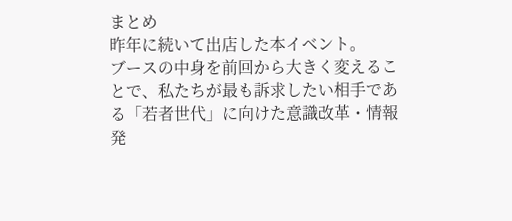まとめ
昨年に続いて出店した本イベント。
ブースの中身を前回から大きく変えることで、私たちが最も訴求したい相手である「若者世代」に向けた意識改革・情報発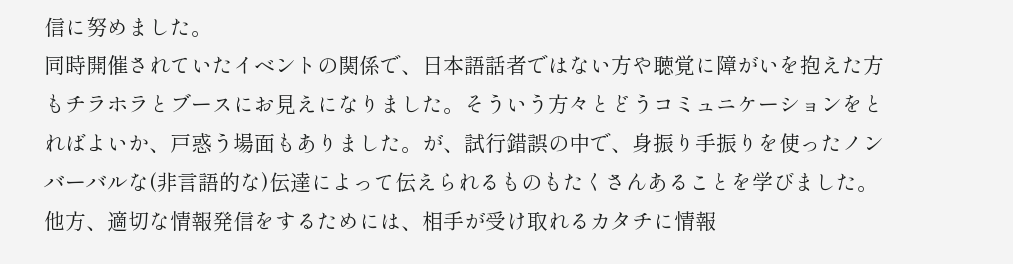信に努めました。
同時開催されていたイベントの関係で、日本語話者ではない方や聴覚に障がいを抱えた方もチラホラとブースにお見えになりました。そういう方々とどうコミュニケーションをとればよいか、戸惑う場面もありました。が、試行錯誤の中で、身振り手振りを使ったノンバーバルな(非言語的な)伝達によって伝えられるものもたくさんあることを学びました。
他方、適切な情報発信をするためには、相手が受け取れるカタチに情報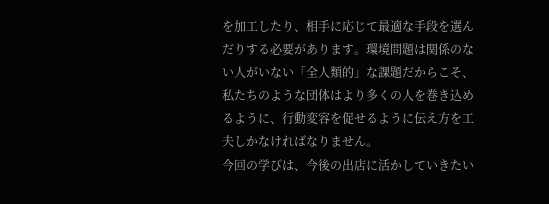を加工したり、相手に応じて最適な手段を選んだりする必要があります。環境問題は関係のない人がいない「全人類的」な課題だからこそ、私たちのような団体はより多くの人を巻き込めるように、行動変容を促せるように伝え方を工夫しかなければなりません。
今回の学びは、今後の出店に活かしていきたい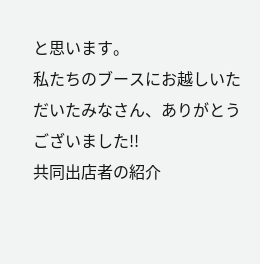と思います。
私たちのブースにお越しいただいたみなさん、ありがとうございました!!
共同出店者の紹介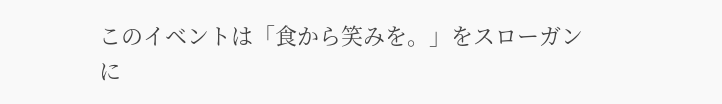このイベントは「食から笑みを。」をスローガンに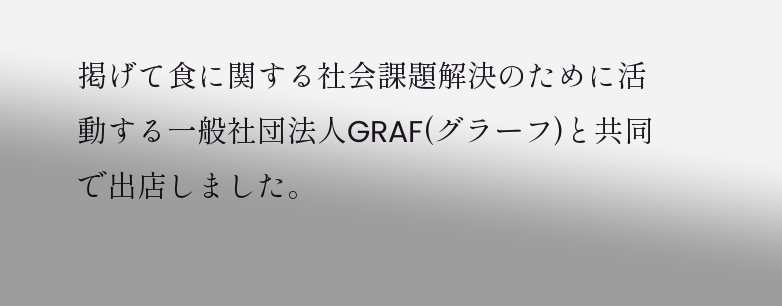掲げて食に関する社会課題解決のために活動する一般社団法人GRAF(グラーフ)と共同で出店しました。